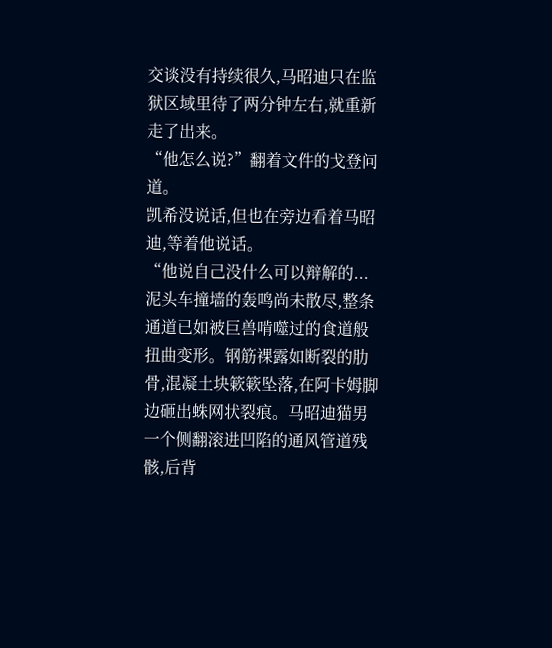交谈没有持续很久,马昭迪只在监狱区域里待了两分钟左右,就重新走了出来。
“他怎么说?”翻着文件的戈登问道。
凯希没说话,但也在旁边看着马昭迪,等着他说话。
“他说自己没什么可以辩解的...
泥头车撞墙的轰鸣尚未散尽,整条通道已如被巨兽啃噬过的食道般扭曲变形。钢筋裸露如断裂的肋骨,混凝土块簌簌坠落,在阿卡姆脚边砸出蛛网状裂痕。马昭迪猫男一个侧翻滚进凹陷的通风管道残骸,后背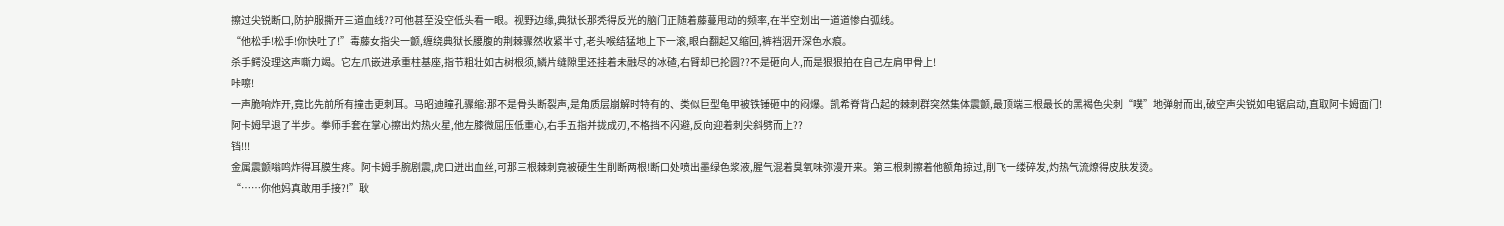擦过尖锐断口,防护服撕开三道血线??可他甚至没空低头看一眼。视野边缘,典狱长那秃得反光的脑门正随着藤蔓甩动的频率,在半空划出一道道惨白弧线。
“他松手!松手!你快吐了!”毒藤女指尖一颤,缠绕典狱长腰腹的荆棘骤然收紧半寸,老头喉结猛地上下一滚,眼白翻起又缩回,裤裆洇开深色水痕。
杀手鳄没理这声嘶力竭。它左爪嵌进承重柱基座,指节粗壮如古树根须,鳞片缝隙里还挂着未融尽的冰碴,右臂却已抡圆??不是砸向人,而是狠狠拍在自己左肩甲骨上!
咔嚓!
一声脆响炸开,竟比先前所有撞击更刺耳。马昭迪瞳孔骤缩:那不是骨头断裂声,是角质层崩解时特有的、类似巨型龟甲被铁锤砸中的闷爆。凯希脊背凸起的棘刺群突然集体震颤,最顶端三根最长的黑褐色尖刺“噗”地弹射而出,破空声尖锐如电锯启动,直取阿卡姆面门!
阿卡姆早退了半步。拳师手套在掌心擦出灼热火星,他左膝微屈压低重心,右手五指并拢成刃,不格挡不闪避,反向迎着刺尖斜劈而上??
铛!!!
金属震颤嗡鸣炸得耳膜生疼。阿卡姆手腕剧震,虎口迸出血丝,可那三根棘刺竟被硬生生削断两根!断口处喷出墨绿色浆液,腥气混着臭氧味弥漫开来。第三根刺擦着他额角掠过,削飞一缕碎发,灼热气流燎得皮肤发烫。
“……你他妈真敢用手接?!”耿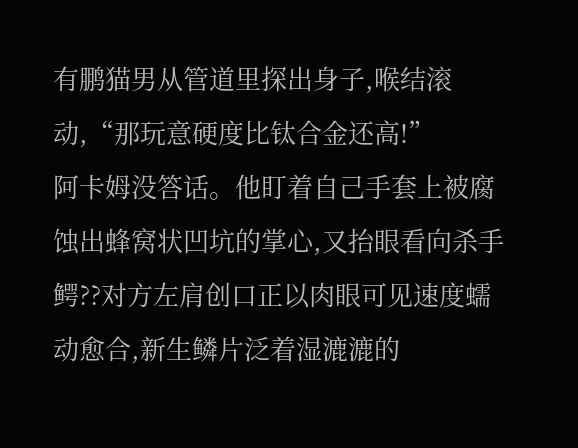有鹏猫男从管道里探出身子,喉结滚动,“那玩意硬度比钛合金还高!”
阿卡姆没答话。他盯着自己手套上被腐蚀出蜂窝状凹坑的掌心,又抬眼看向杀手鳄??对方左肩创口正以肉眼可见速度蠕动愈合,新生鳞片泛着湿漉漉的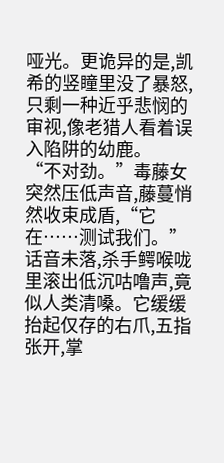哑光。更诡异的是,凯希的竖瞳里没了暴怒,只剩一种近乎悲悯的审视,像老猎人看着误入陷阱的幼鹿。
“不对劲。”毒藤女突然压低声音,藤蔓悄然收束成盾,“它在……测试我们。”
话音未落,杀手鳄喉咙里滚出低沉咕噜声,竟似人类清嗓。它缓缓抬起仅存的右爪,五指张开,掌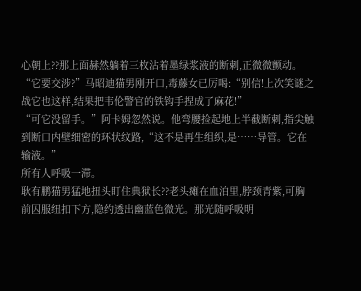心朝上??那上面赫然躺着三枚沾着墨绿浆液的断刺,正微微颤动。
“它要交涉?”马昭迪猫男刚开口,毒藤女已厉喝:“别信!上次笑谜之战它也这样,结果把韦伦警官的铁钩手捏成了麻花!”
“可它没留手。”阿卡姆忽然说。他弯腰捡起地上半截断刺,指尖触到断口内壁细密的环状纹路,“这不是再生组织,是……导管。它在输液。”
所有人呼吸一滞。
耿有鹏猫男猛地扭头盯住典狱长??老头瘫在血泊里,脖颈青紫,可胸前囚服纽扣下方,隐约透出幽蓝色微光。那光随呼吸明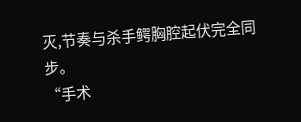灭,节奏与杀手鳄胸腔起伏完全同步。
“手术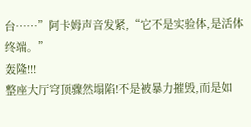台……”阿卡姆声音发紧,“它不是实验体,是活体终端。”
轰隆!!!
整座大厅穹顶骤然塌陷!不是被暴力摧毁,而是如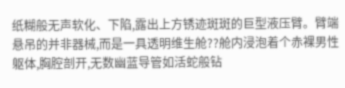纸糊般无声软化、下陷,露出上方锈迹斑斑的巨型液压臂。臂端悬吊的并非器械,而是一具透明维生舱??舱内浸泡着个赤裸男性躯体,胸腔剖开,无数幽蓝导管如活蛇般钻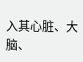入其心脏、大脑、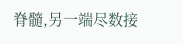脊髓,另一端尽数接